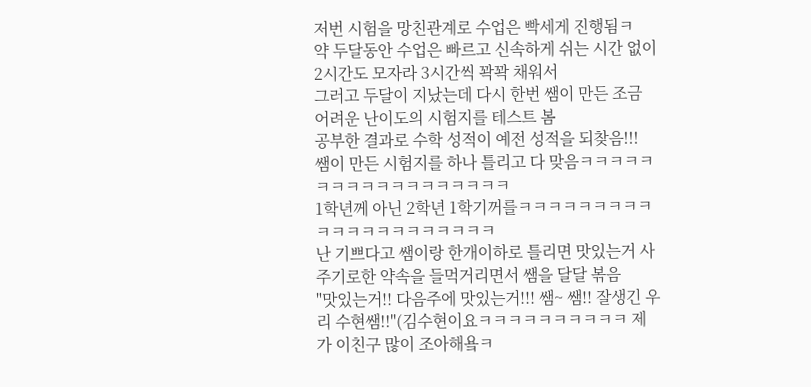저번 시험을 망친관계로 수업은 빡세게 진행됨ㅋ
약 두달동안 수업은 빠르고 신속하게 쉬는 시간 없이 2시간도 모자라 3시간씩 꽉꽉 채워서
그러고 두달이 지났는데 다시 한번 쌤이 만든 조금 어려운 난이도의 시험지를 테스트 봄
공부한 결과로 수학 성적이 예전 성적을 되찾음!!!
쌤이 만든 시험지를 하나 틀리고 다 맞음ㅋㅋㅋㅋㅋㅋㅋㅋㅋㅋㅋㅋㅋㅋㅋㅋㅋㅋ
1학년께 아닌 2학년 1학기꺼를ㅋㅋㅋㅋㅋㅋㅋㅋㅋㅋㅋㅋㅋㅋㅋㅋㅋㅋㅋㅋㅋ
난 기쁘다고 쌤이랑 한개이하로 틀리면 맛있는거 사주기로한 약속을 들먹거리면서 쌤을 달달 볶음
"맛있는거!! 다음주에 맛있는거!!! 쌤~ 쌤!! 잘생긴 우리 수현쌤!!"(김수현이요ㅋㅋㅋㅋㅋㅋㅋㅋㅋㅋ 제가 이친구 많이 조아해욬ㅋ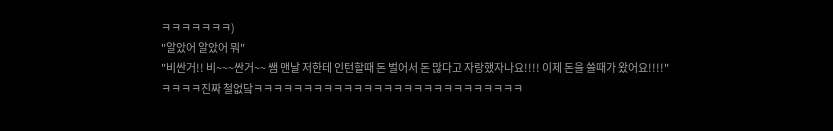ㅋㅋㅋㅋㅋㅋㅋ)
"알았어 알았어 뭐"
"비싼거!! 비~~~싼거~~ 쌤 맨날 저한테 인턴할때 돈 벌어서 돈 많다고 자랑했자나요!!!! 이제 돈을 쓸때가 왔어요!!!!"
ㅋㅋㅋㅋ진짜 철없닼ㅋㅋㅋㅋㅋㅋㅋㅋㅋㅋㅋㅋㅋㅋㅋㅋㅋㅋㅋㅋㅋㅋㅋㅋㅋㅋㅋ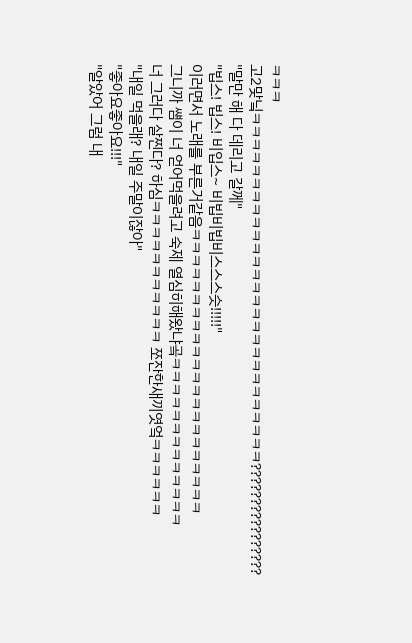ㅋㅋㅋ
고2맞닠ㅋㅋㅋㅋㅋㅋㅋㅋㅋㅋㅋㅋㅋㅋㅋㅋㅋㅋㅋㅋㅋㅋㅋㅋㅋㅋㅋ????????????????
"말만 해 다 데리고 갈께"
"빕스! 빕스! 비입스~ 비빕비빕비스스스슷!!!!!"
이러면서 노래를 부른거같음ㅋㅋㅋㅋㅋㅋㅋㅋㅋㅋㅋㅋㅋㅋㅋㅋㅋㅋㅋㅋㅋㅋ
그니까 썜이 너 얻어먹을려고 숙제 열심히해왔냐곸ㅋㅋㅋㅋㅋㅋㅋㅋㅋㅋㅋㅋㅋ
너 그러다 살찐다? 하심ㅋㅋㅋㅋㅋㅋㅋㅋㅋㅋㅋ 쪼잔한새끼엿엌ㅋㅋㅋㅋㅋㅋ
"내일 먹을래? 내일 주말이잖아"
"좋아요좋아요!!!"
"알았어 그럼 내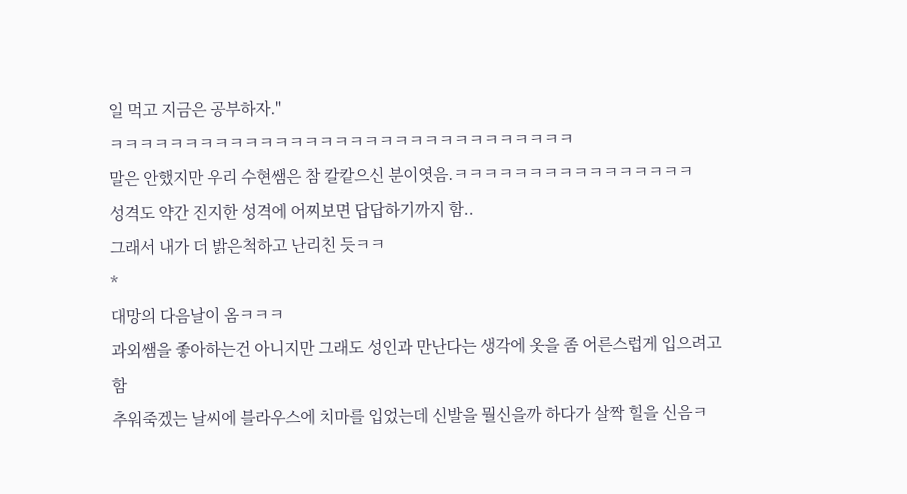일 먹고 지금은 공부하자."
ㅋㅋㅋㅋㅋㅋㅋㅋㅋㅋㅋㅋㅋㅋㅋㅋㅋㅋㅋㅋㅋㅋㅋㅋㅋㅋㅋㅋㅋㅋㅋ
말은 안했지만 우리 수현쌤은 참 칼캍으신 분이엿음.ㅋㅋㅋㅋㅋㅋㅋㅋㅋㅋㅋㅋㅋㅋㅋㅋ
성격도 약간 진지한 성격에 어찌보면 답답하기까지 함..
그래서 내가 더 밝은척하고 난리친 듯ㅋㅋ
*
대망의 다음날이 옴ㅋㅋㅋ
과외쌤을 좋아하는건 아니지만 그래도 성인과 만난다는 생각에 옷을 좀 어른스럽게 입으려고 함
추워죽겠는 날씨에 블라우스에 치마를 입었는데 신발을 뭘신을까 하다가 살짝 힐을 신음ㅋ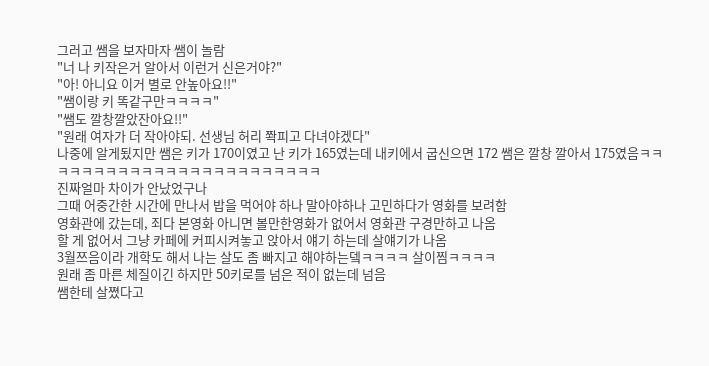그러고 쌤을 보자마자 쌤이 놀람
"너 나 키작은거 알아서 이런거 신은거야?"
"아! 아니요 이거 별로 안높아요!!"
"쌤이랑 키 똑같구만ㅋㅋㅋㅋ"
"쌤도 깔창깔았잔아요!!"
"원래 여자가 더 작아야되. 선생님 허리 쫙피고 다녀야겠다"
나중에 알게됬지만 쌤은 키가 170이였고 난 키가 165였는데 내키에서 굽신으면 172 쌤은 깔창 깔아서 175였음ㅋㅋㅋㅋㅋㅋㅋㅋㅋㅋㅋㅋㅋㅋㅋㅋㅋㅋㅋㅋㅋㅋㅋㅋ
진짜얼마 차이가 안났었구나
그때 어중간한 시간에 만나서 밥을 먹어야 하나 말아야하나 고민하다가 영화를 보려함
영화관에 갔는데, 죄다 본영화 아니면 볼만한영화가 없어서 영화관 구경만하고 나옴
할 게 없어서 그냥 카페에 커피시켜놓고 앉아서 얘기 하는데 살얘기가 나옴
3월쯔음이라 개학도 해서 나는 살도 좀 빠지고 해야하는뎈ㅋㅋㅋㅋ 살이찜ㅋㅋㅋㅋ
원래 좀 마른 체질이긴 하지만 50키로를 넘은 적이 없는데 넘음
쌤한테 살쪘다고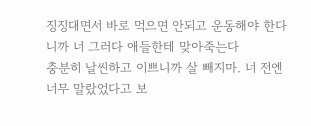징징대면서 바로 먹으면 안되고 운동해야 한다니까 너 그러다 애들한테 맞아죽는다
충분히 날씬하고 이쁘니까 살 빼지마. 너 전엔 너무 말랐었다고 보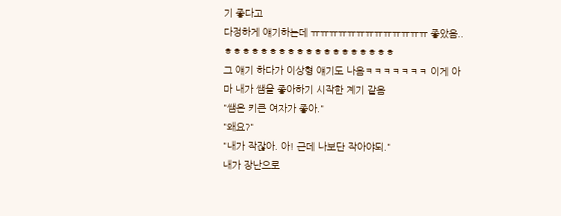기 좋다고
다정하게 얘기하는데 ㅠㅠㅠㅠㅠㅠㅠㅠㅠㅠㅠㅠㅠ 좋았음..ㅎㅎㅎㅎㅎㅎㅎㅎㅎㅎㅎㅎㅎㅎㅎㅎㅎㅎㅎ
그 얘기 하다가 이상형 얘기도 나옴ㅋㅋㅋㅋㅋㅋㅋ 이게 아마 내가 쌤을 좋아하기 시작한 계기 같음
"쌤은 키큰 여자가 좋아."
"왜요?"
"내가 작잖아. 아! 근데 나보단 작아야되."
내가 장난으로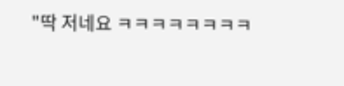"딱 저네요 ㅋㅋㅋㅋㅋㅋㅋㅋ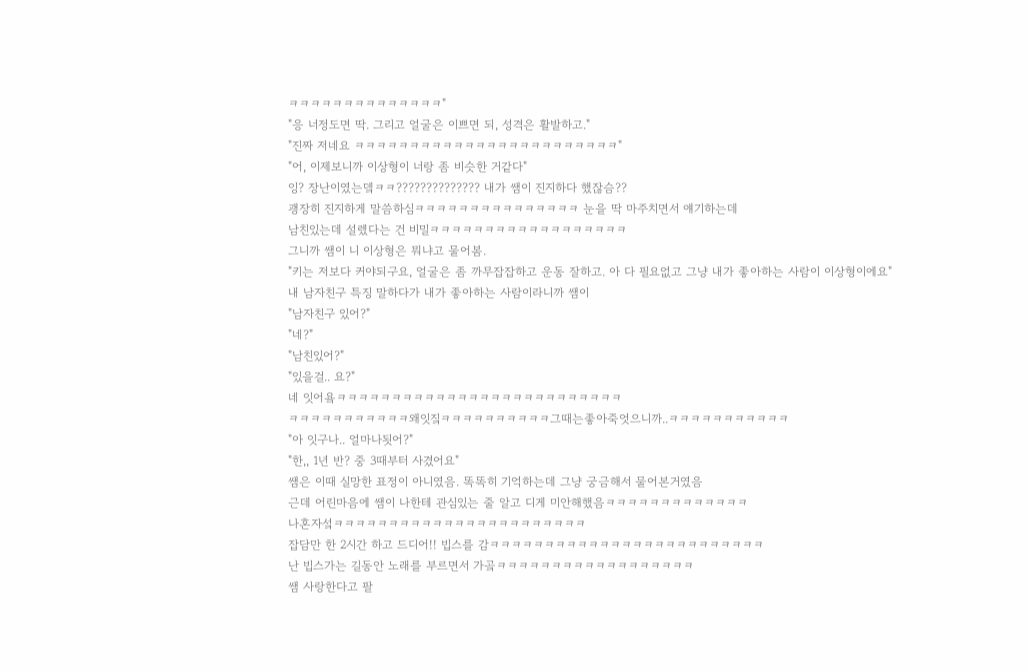ㅋㅋㅋㅋㅋㅋㅋㅋㅋㅋㅋㅋㅋㅋ"
"응 너정도면 딱. 그리고 얼굴은 이쁘면 되, 성격은 활발하고."
"진짜 저네요 ㅋㅋㅋㅋㅋㅋㅋㅋㅋㅋㅋㅋㅋㅋㅋㅋㅋㅋㅋㅋㅋㅋㅋㅋ"
"어, 이제보니까 이상형이 너랑 좀 비슷한 거같다"
잉? 장난이였는뎈ㅋㅋ?????????????? 내가 쌤이 진지하다 했잖슴??
괭장히 진지하게 말씀하심ㅋㅋㅋㅋㅋㅋㅋㅋㅋㅋㅋㅋㅋㅋㅋ 눈을 딱 마주치면서 얘기하는데
남친있는데 설렜다는 건 비밀ㅋㅋㅋㅋㅋㅋㅋㅋㅋㅋㅋㅋㅋㅋㅋㅋㅋㅋ
그니까 쌤이 니 이상형은 뭐냐고 물어봄.
"키는 저보다 커야되구요, 얼굴은 좀 까무잡잡하고 운동 잘하고. 아 다 필요없고 그냥 내가 좋아하는 사람이 이상형이에요"
내 남자친구 특징 말하다가 내가 좋아하는 사람이라니까 쌤이
"남자친구 있어?"
"네?"
"남친있어?"
"있을걸.. 요?"
네 잇어욬ㅋㅋㅋㅋㅋㅋㅋㅋㅋㅋㅋㅋㅋㅋㅋㅋㅋㅋㅋㅋㅋㅋㅋㅋㅋㅋ
ㅋㅋㅋㅋㅋㅋㅋㅋㅋㅋㅋ왜잇짘ㅋㅋㅋㅋㅋㅋㅋㅋㅋㅋ그때는좋아죽엇으니까..ㅋㅋㅋㅋㅋㅋㅋㅋㅋㅋㅋ
"아 잇구나.. 얼마나됫어?"
"한,, 1년 반? 중 3때부터 사겼어요"
쌤은 이때 실망한 표정이 아니였음. 똑똑히 기억하는데 그냥 궁금해서 물어본거였음
근데 어린마음에 쌤이 나한테 관심있는 줄 알고 디게 미안해했음ㅋㅋㅋㅋㅋㅋㅋㅋㅋㅋㅋㅋㅋ
나혼자섴ㅋㅋㅋㅋㅋㅋㅋㅋㅋㅋㅋㅋㅋㅋㅋㅋㅋㅋㅋㅋㅋㅋㅋ
잡담만 한 2시간 하고 드디어!! 빕스를 감ㅋㅋㅋㅋㅋㅋㅋㅋㅋㅋㅋㅋㅋㅋㅋㅋㅋㅋㅋㅋㅋㅋㅋㅋㅋ
난 빕스가는 길동안 노래를 부르면서 가곸ㅋㅋㅋㅋㅋㅋㅋㅋㅋㅋㅋㅋㅋㅋㅋㅋㅋㅋ
쌤 사랑한다고 팔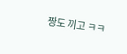짱도 끼고 ㅋㅋ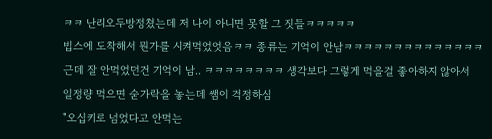ㅋㅋ 난리오두방정쳤는데 저 나이 아니면 못할 그 짓들ㅋㅋㅋㅋㅋ
빕스에 도착해서 뭔가를 시켜먹었엇음ㅋㅋ 종류는 기억이 안남ㅋㅋㅋㅋㅋㅋㅋㅋㅋㅋㅋㅋㅋㅋ
근데 잘 안먹었던건 기억이 남.. ㅋㅋㅋㅋㅋㅋㅋㅋ 생각보다 그렇게 먹을걸 좋아하지 않아서
일정량 먹으면 숟가락을 놓는데 쌤이 걱정하심
"오십키로 넘었다고 안먹는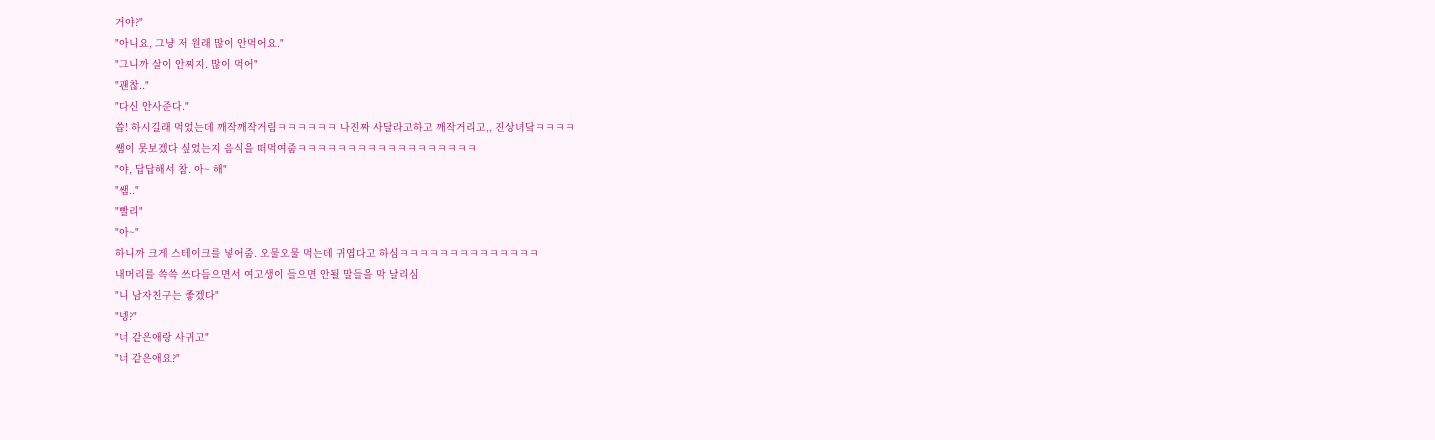거야?"
"아니요, 그냥 저 원래 많이 안먹어요."
"그니까 살이 안찌지. 많이 먹어"
"괜찮.."
"다신 안사준다."
씁! 하시길래 먹었는데 깨작깨작거림ㅋㅋㅋㅋㅋㅋ 나진짜 사달라고하고 깨작거리고,, 진상녀닼ㅋㅋㅋㅋ
쌤이 못보겠다 싶었는지 음식을 떠먹여줌ㅋㅋㅋㅋㅋㅋㅋㅋㅋㅋㅋㅋㅋㅋㅋㅋㅋㅋ
"야, 답답해서 참. 아~ 해"
"쌤.."
"빨리"
"아~"
하니까 크게 스테이크를 넣어줌. 오물오물 먹는데 귀엽다고 하심ㅋㅋㅋㅋㅋㅋㅋㅋㅋㅋㅋㅋㅋㅋ
내머리를 쓱쓱 쓰다듬으면서 여고생이 들으면 안될 말들을 막 날리심
"니 남자친구는 좋겠다"
"넹?"
"너 같은애랑 사귀고"
"너 같은애요?"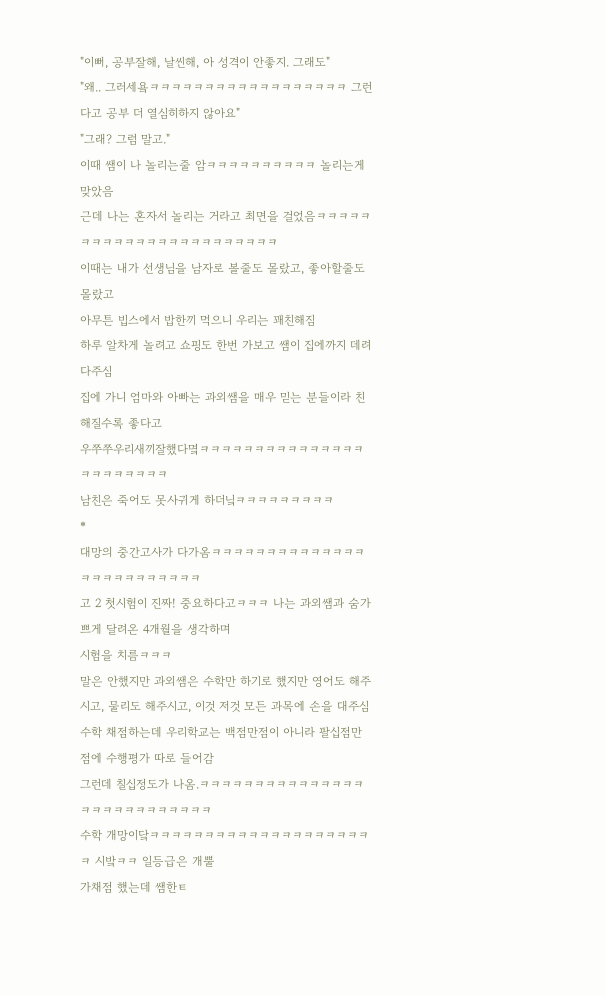"이뻐, 공부잘해, 날씬해, 아 성격이 안좋지. 그래도"
"왜.. 그러세욬ㅋㅋㅋㅋㅋㅋㅋㅋㅋㅋㅋㅋㅋㅋㅋㅋㅋㅋ 그런다고 공부 더 열심히하지 않아요"
"그래? 그럼 말고."
이때 쌤이 나 놀리는줄 암ㅋㅋㅋㅋㅋㅋㅋㅋㅋㅋ 놀리는게 맞았음
근데 나는 혼자서 놀리는 거라고 최면을 걸었음ㅋㅋㅋㅋㅋㅋㅋㅋㅋㅋㅋㅋㅋㅋㅋㅋㅋㅋㅋㅋㅋㅋㅋ
이때는 내가 선생님을 남자로 볼줄도 몰랐고, 좋아할줄도 몰랐고
아무튼 빕스에서 밥한끼 먹으니 우리는 꽤친해짐
하루 알차게 놀려고 쇼핑도 한번 가보고 쌤이 집에까지 데려다주심
집에 가니 엄마와 아빠는 과외쌤을 매우 믿는 분들이라 친해질수록 좋다고
우쭈쭈우리새끼잘했다몈ㅋㅋㅋㅋㅋㅋㅋㅋㅋㅋㅋㅋㅋㅋㅋㅋㅋㅋㅋㅋㅋㅋㅋ
남친은 죽어도 못사귀게 하더닠ㅋㅋㅋㅋㅋㅋㅋㅋㅋ
*
대망의 중간고사가 다가옴ㅋㅋㅋㅋㅋㅋㅋㅋㅋㅋㅋㅋㅋㅋㅋㅋㅋㅋㅋㅋㅋㅋㅋㅋㅋ
고 2 첫시험이 진짜! 중요하다고ㅋㅋㅋ 나는 과외쌤과 숨가쁘게 달려온 4개월을 생각하며
시험을 치름ㅋㅋㅋ
말은 안했지만 과외쌤은 수학만 하기로 했지만 영어도 해주시고, 물리도 해주시고, 이것 저것 모든 과목에 손을 대주심
수학 채점하는데 우리학교는 백점만점이 아니라 팔십점만점에 수행평가 따로 들어감
그런데 칠십정도가 나옴.ㅋㅋㅋㅋㅋㅋㅋㅋㅋㅋㅋㅋㅋㅋㅋㅋㅋㅋㅋㅋㅋㅋㅋㅋㅋㅋㅋ
수학 개망이닼ㅋㅋㅋㅋㅋㅋㅋㅋㅋㅋㅋㅋㅋㅋㅋㅋㅋㅋㅋㅋㅋ 시밬ㅋㅋ 일등급은 개뿔
가채점 했는데 쌤한ㅌ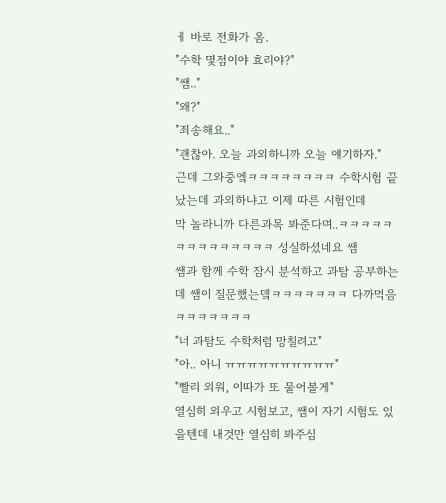ㅔ 바로 전화가 옴.
"수학 몇점이야 효리야?"
"쌤.."
"왜?"
"죄송해요.."
"괜찮아. 오늘 과외하니까 오늘 얘기하자."
근데 그와중엨ㅋㅋㅋㅋㅋㅋㅋㅋ 수학시험 끝났는데 과외하냐고 이제 따른 시험인데
막 놀라니까 다른과목 봐준다며..ㅋㅋㅋㅋㅋㅋㅋㅋㅋㅋㅋㅋㅋㅋ 성실하셨네요 쌤
쌤과 함께 수학 잠시 분석하고 과탐 공부하는데 쌤이 질문했는뎈ㅋㅋㅋㅋㅋㅋㅋ 다까먹음ㅋㅋㅋㅋㅋㅋㅋ
"너 과탐도 수학처럼 망칠려고"
"아.. 아니 ㅠㅠㅠㅠㅠㅠㅠㅠㅠㅠ"
"빨리 외워, 이따가 또 물어볼게"
열심히 외우고 시험보고, 쌤이 자기 시험도 있을텐데 내것만 열심히 봐주심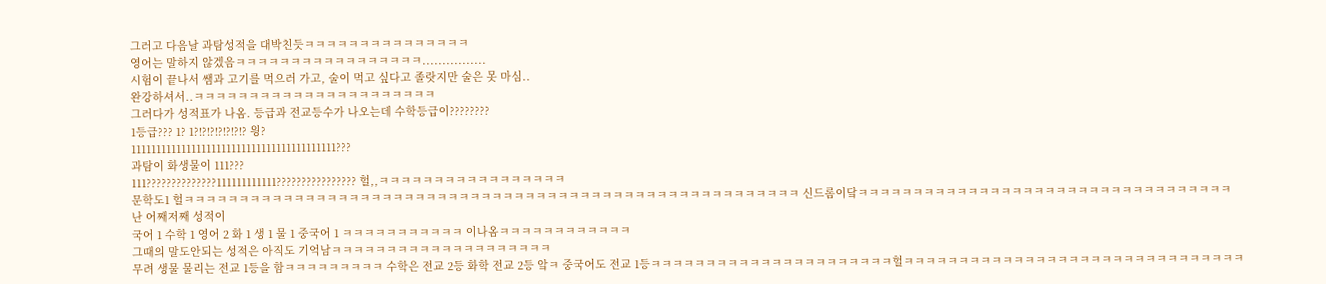그러고 다음날 과탐성적을 대박친듯ㅋㅋㅋㅋㅋㅋㅋㅋㅋㅋㅋㅋㅋㅋㅋ
영어는 말하지 않겠음ㅋㅋㅋㅋㅋㅋㅋㅋㅋㅋㅋㅋㅋㅋㅋㅋㅋ................
시험이 끝나서 쌤과 고기를 먹으러 가고, 술이 먹고 싶다고 졸랏지만 술은 못 마심..
완강하셔서..ㅋㅋㅋㅋㅋㅋㅋㅋㅋㅋㅋㅋㅋㅋㅋㅋㅋㅋㅋㅋㅋㅋ
그러다가 성적표가 나옴. 등급과 전교등수가 나오는데 수학등급이????????
1등급??? 1? 1?!?!?!?!?!?!? 읭?
11111111111111111111111111111111111111111???
과탐이 화생물이 111???
111??????????????111111111111???????????????? 헐,,ㅋㅋㅋㅋㅋㅋㅋㅋㅋㅋㅋㅋㅋㅋㅋㅋㅋ
문학도1 헐ㅋㅋㅋㅋㅋㅋㅋㅋㅋㅋㅋㅋㅋㅋㅋㅋㅋㅋㅋㅋㅋㅋㅋㅋㅋㅋㅋㅋㅋㅋㅋㅋㅋㅋㅋㅋㅋㅋㅋㅋㅋㅋㅋㅋㅋㅋㅋㅋㅋㅋㅋㅋㅋㅋㅋㅋ 신드롬이닼ㅋㅋㅋㅋㅋㅋㅋㅋㅋㅋㅋㅋㅋㅋㅋㅋㅋㅋㅋㅋㅋㅋㅋㅋㅋㅋㅋㅋㅋㅋㅋㅋㅋㅋ
난 어째저째 성적이
국어 1 수학 1 영어 2 화 1 생 1 물 1 중국어 1 ㅋㅋㅋㅋㅋㅋㅋㅋㅋㅋㅋ 이나옴ㅋㅋㅋㅋㅋㅋㅋㅋㅋㅋㅋㅋ
그때의 말도안되는 성적은 아직도 기억남ㅋㅋㅋㅋㅋㅋㅋㅋㅋㅋㅋㅋㅋㅋㅋㅋㅋㅋㅋㅋ
무려 생물 물리는 전교 1등을 함ㅋㅋㅋㅋㅋㅋㅋㅋㅋ 수학은 전교 2등 화학 전교 2등 앜ㅋ 중국어도 전교 1등ㅋㅋㅋㅋㅋㅋㅋㅋㅋㅋㅋㅋㅋㅋㅋㅋㅋㅋㅋㅋㅋㅋ헐ㅋㅋㅋㅋㅋㅋㅋㅋㅋㅋㅋㅋㅋㅋㅋㅋㅋㅋㅋㅋㅋㅋㅋㅋㅋㅋㅋㅋㅋㅋㅋ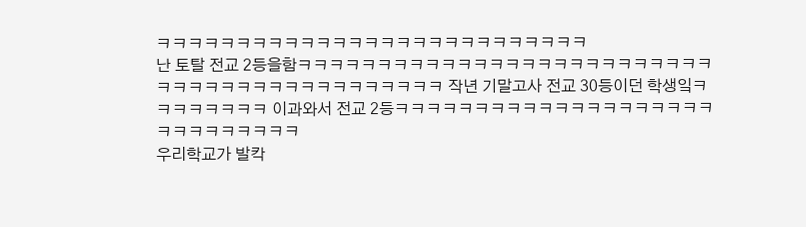ㅋㅋㅋㅋㅋㅋㅋㅋㅋㅋㅋㅋㅋㅋㅋㅋㅋㅋㅋㅋㅋㅋㅋㅋㅋㅋㅋ
난 토탈 전교 2등을함ㅋㅋㅋㅋㅋㅋㅋㅋㅋㅋㅋㅋㅋㅋㅋㅋㅋㅋㅋㅋㅋㅋㅋㅋㅋㅋㅋㅋㅋㅋㅋㅋㅋㅋㅋㅋㅋㅋㅋㅋㅋㅋㅋㅋ 작년 기말고사 전교 30등이던 학생잌ㅋㅋㅋㅋㅋㅋㅋㅋ 이과와서 전교 2등ㅋㅋㅋㅋㅋㅋㅋㅋㅋㅋㅋㅋㅋㅋㅋㅋㅋㅋㅋㅋㅋㅋㅋㅋㅋㅋㅋㅋㅋ
우리학교가 발칵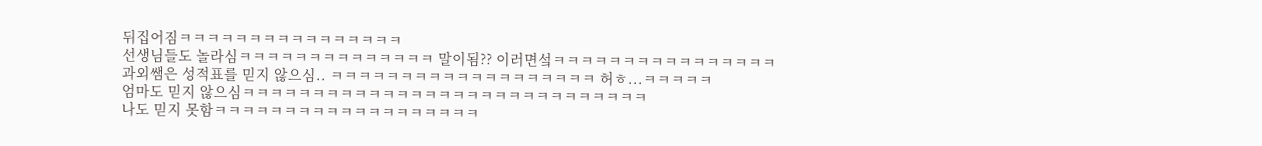뒤집어짐ㅋㅋㅋㅋㅋㅋㅋㅋㅋㅋㅋㅋㅋㅋㅋㅋ
선생님들도 놀라심ㅋㅋㅋㅋㅋㅋㅋㅋㅋㅋㅋㅋㅋㅋ 말이됨?? 이러면섴ㅋㅋㅋㅋㅋㅋㅋㅋㅋㅋㅋㅋㅋㅋㅋㅋ
과외쌤은 성적표를 믿지 않으심.. ㅋㅋㅋㅋㅋㅋㅋㅋㅋㅋㅋㅋㅋㅋㅋㅋㅋㅋㅋ 허ㅎ...ㅋㅋㅋㅋㅋ
엄마도 믿지 않으심ㅋㅋㅋㅋㅋㅋㅋㅋㅋㅋㅋㅋㅋㅋㅋㅋㅋㅋㅋㅋㅋㅋㅋㅋㅋㅋㅋㅋㅋ
나도 믿지 못함ㅋㅋㅋㅋㅋㅋㅋㅋㅋㅋㅋㅋㅋㅋㅋㅋㅋㅋㅋ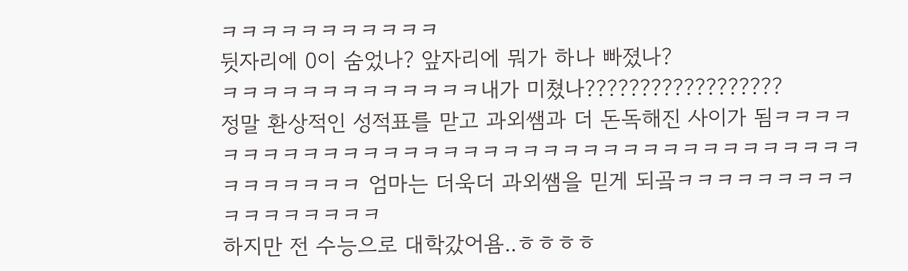ㅋㅋㅋㅋㅋㅋㅋㅋㅋㅋㅋ
뒷자리에 0이 숨었나? 앞자리에 뭐가 하나 빠졌나?
ㅋㅋㅋㅋㅋㅋㅋㅋㅋㅋㅋㅋㅋ내가 미쳤나??????????????????
정말 환상적인 성적표를 맏고 과외쌤과 더 돈독해진 사이가 됨ㅋㅋㅋㅋㅋㅋㅋㅋㅋㅋㅋㅋㅋㅋㅋㅋㅋㅋㅋㅋㅋㅋㅋㅋㅋㅋㅋㅋㅋㅋㅋㅋㅋㅋㅋㅋㅋㅋㅋㅋㅋㅋㅋ 엄마는 더욱더 과외쌤을 믿게 되곸ㅋㅋㅋㅋㅋㅋㅋㅋㅋㅋㅋㅋㅋㅋㅋㅋㅋ
하지만 전 수능으로 대학갔어욤..ㅎㅎㅎㅎ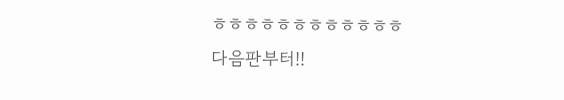ㅎㅎㅎㅎㅎㅎㅎㅎㅎㅎㅎㅎ
다음판부터!!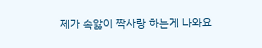제가 속앓이 짝사랑 하는게 나와요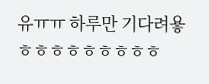유ㅠㅠ 하루만 기다려욯ㅎㅎㅎㅎㅎㅎㅎㅎㅎ